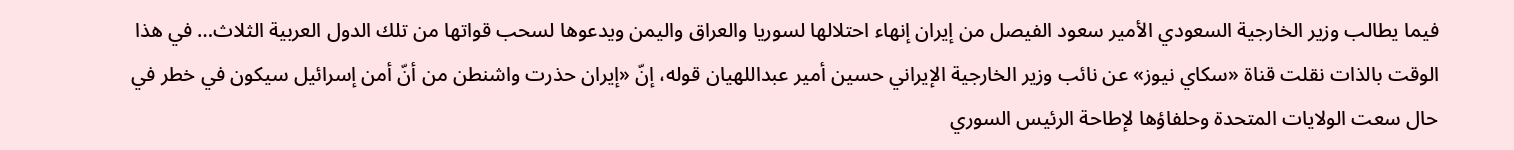فيما يطالب وزير الخارجية السعودي الأمير سعود الفيصل من إيران إنهاء احتلالها لسوريا والعراق واليمن ويدعوها لسحب قواتها من تلك الدول العربية الثلاث… في هذا الوقت بالذات نقلت قناة «سكاي نيوز» عن نائب وزير الخارجية الإيراني حسين أمير عبداللهيان قوله، إنّ «إيران حذرت واشنطن من أنّ أمن إسرائيل سيكون في خطر في حال سعت الولايات المتحدة وحلفاؤها لإطاحة الرئيس السوري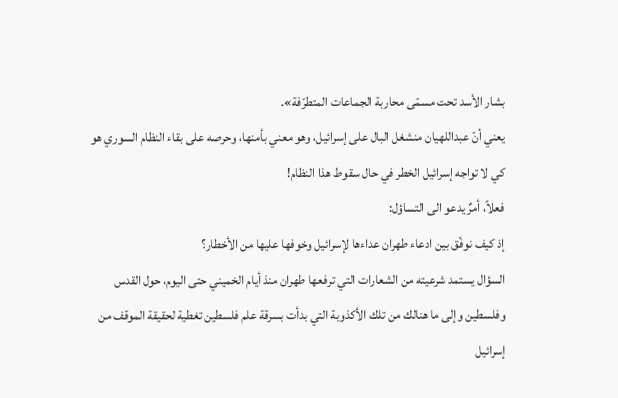بشار الأسد تحت مسمّى محاربة الجماعات المتطرّفة».
يعني أنّ عبداللهيان منشغل البال على إسرائيل، وهو معني بأمنها، وحرصه على بقاء النظام السوري هو كي لا تواجه إسرائيل الخطر في حال سقوط هذا النظام!
فعلاً، أمرٌ يدعو الى التساؤل:
إذ كيف نوفّق بين ادعاء طهران عداءها لإسرائيل وخوفها عليها من الأخطار؟
السؤال يستمد شرعيته من الشعارات التي ترفعها طهران منذ أيام الخميني حتى اليوم، حول القدس وفلسطين وإلى ما هنالك من تلك الأكذوبة التي بدأت بسرقة علم فلسطين تغطية لحقيقة الموقف من إسرائيل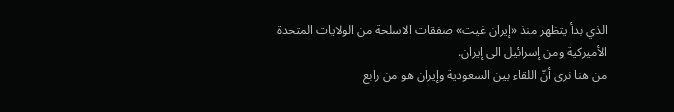الذي بدأ يتظهر منذ «إيران غيت» صفقات الاسلحة من الولايات المتحدة الأميركية ومن إسرائيل الى إيران.
من هنا نرى أنّ اللقاء بين السعودية وإيران هو من رابع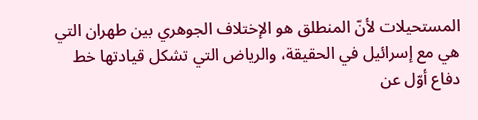المستحيلات لأنّ المنطلق هو الإختلاف الجوهري بين طهران التي هي مع إسرائيل في الحقيقة، والرياض التي تشكل قيادتها خط دفاع أوّل عن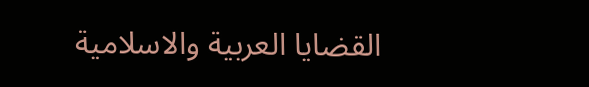القضايا العربية والاسلامية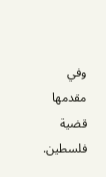وفي مقدمها قضية فلسطين.